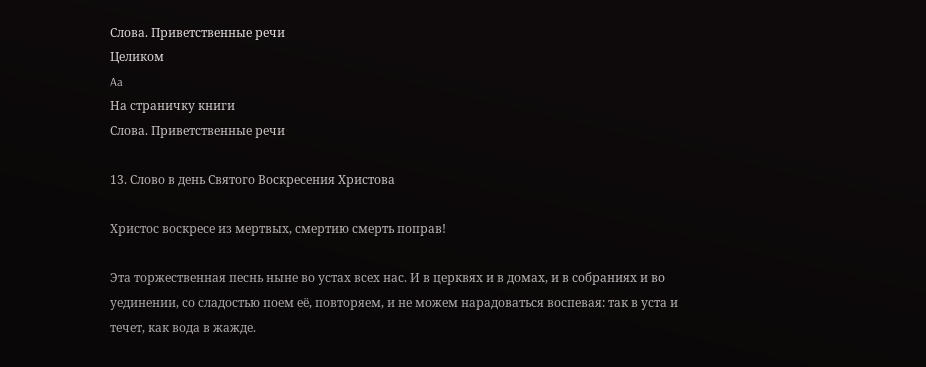Слова. Приветственные речи
Целиком
Aa
На страничку книги
Слова. Приветственные речи

13. Слово в день Святого Воскресения Христова

Христос воскресе из мертвых, смертию смерть поправ!

Эта торжественная песнь ныне во устах всех нас. И в церквях и в домах, и в собраниях и во уединении, со сладостью поем её, повторяем, и не можем нарадоваться воспевая: так в уста и течет, как вода в жажде.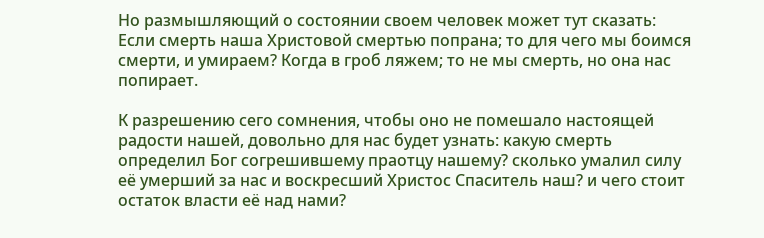Но размышляющий о состоянии своем человек может тут сказать: Если смерть наша Христовой смертью попрана; то для чего мы боимся смерти, и умираем? Когда в гроб ляжем; то не мы смерть, но она нас попирает.

К разрешению сего сомнения, чтобы оно не помешало настоящей радости нашей, довольно для нас будет узнать: какую смерть определил Бог согрешившему праотцу нашему? сколько умалил силу её умерший за нас и воскресший Христос Спаситель наш? и чего стоит остаток власти её над нами?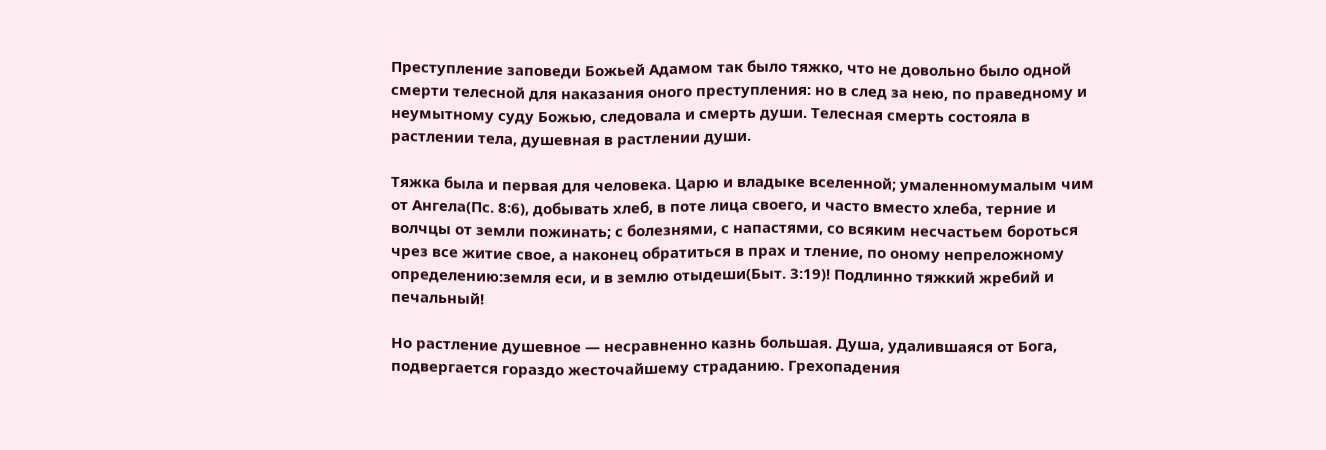Преступление заповеди Божьей Адамом так было тяжко, что не довольно было одной смерти телесной для наказания оного преступления: но в след за нею, по праведному и неумытному суду Божью, следовала и смерть души. Телесная смерть состояла в растлении тела, душевная в растлении души.

Тяжка была и первая для человека. Царю и владыке вселенной; умаленномумалым чим от Ангела(Пс. 8:6), добывать хлеб, в поте лица своего, и часто вместо хлеба, терние и волчцы от земли пожинать; с болезнями, с напастями, со всяким несчастьем бороться чрез все житие свое, а наконец обратиться в прах и тление, по оному непреложному определению:земля еси, и в землю отыдеши(Быт. 3:19)! Подлинно тяжкий жребий и печальный!

Но растление душевное — несравненно казнь большая. Душа, удалившаяся от Бога, подвергается гораздо жесточайшему страданию. Грехопадения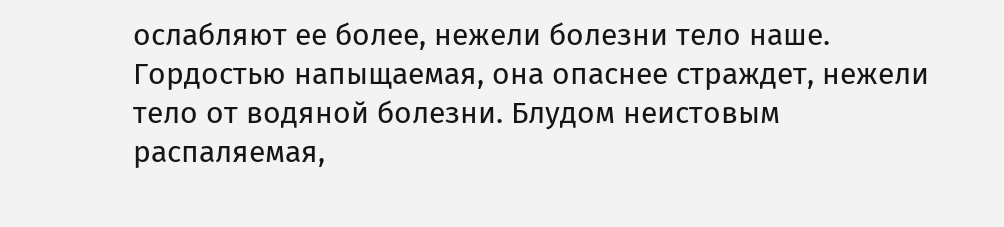ослабляют ее более, нежели болезни тело наше. Гордостью напыщаемая, она опаснее страждет, нежели тело от водяной болезни. Блудом неистовым распаляемая,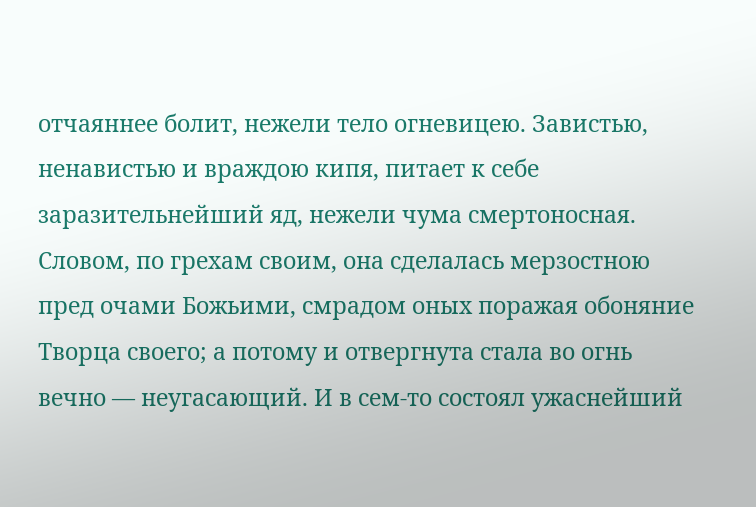отчаяннее болит, нежели тело огневицею. Завистью, ненавистью и враждою кипя, питает к себе заразительнейший яд, нежели чума смертоносная. Словом, по грехам своим, она сделалась мерзостною пред очами Божьими, смрадом оных поражая обоняние Творца своего; а потому и отвергнута стала во огнь вечно — неугасающий. И в сем-то состоял ужаснейший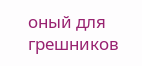оный для грешников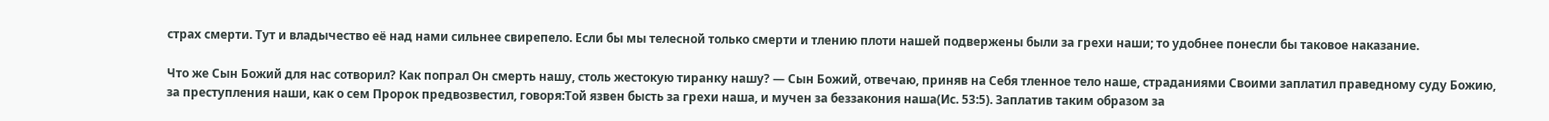страх смерти. Тут и владычество её над нами сильнее свирепело. Если бы мы телесной только смерти и тлению плоти нашей подвержены были за грехи наши; то удобнее понесли бы таковое наказание.

Что же Сын Божий для нас сотворил? Как попрал Он смерть нашу, столь жестокую тиранку нашу? — Сын Божий, отвечаю, приняв на Себя тленное тело наше, страданиями Своими заплатил праведному суду Божию, за преступления наши, как о сем Пророк предвозвестил, говоря:Той язвен бысть за грехи наша, и мучен за беззакония наша(Ис. 53:5). Заплатив таким образом за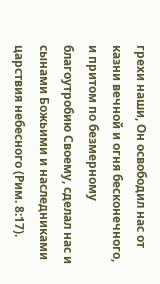грехи наши, Он освободил нас от казни вечной и огня бесконечного, и притом по безмерному благоутробию Своему, сделал нас и сынами Божьими и наследниками царствия небесного (Рим. 8:17).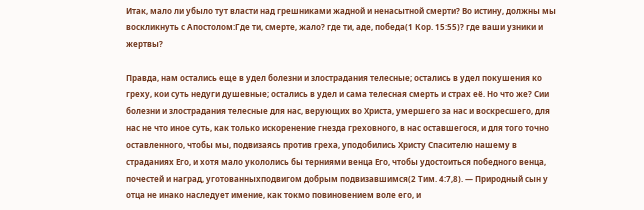Итак, мало ли убыло тут власти над грешниками жадной и ненасытной смерти? Во истину, должны мы воскликнуть с Апостолом:Где ти, смерте, жало? где ти, аде, победа(1 Кор. 15:55)? где ваши узники и жертвы?

Правда, нам остались еще в удел болезни и злострадания телесные; остались в удел покушения ко греху, кои суть недуги душевные; остались в удел и сама телесная смерть и страх её. Но что же? Сии болезни и злострадания телесные для нас, верующих во Христа, умершего за нас и воскресшего, для нас не что иное суть, как только искоренение гнезда греховного, в нас оставшегося, и для того точно оставленного, чтобы мы, подвизаясь против греха, уподобились Христу Спасителю нашему в страданиях Его, и хотя мало укололись бы терниями венца Его, чтобы удостоиться победного венца, почестей и наград, уготованныхподвигом добрым подвизавшимся(2 Тим. 4:7,8). — Природный сын у отца не инако наследует имение, как токмо повиновением воле его, и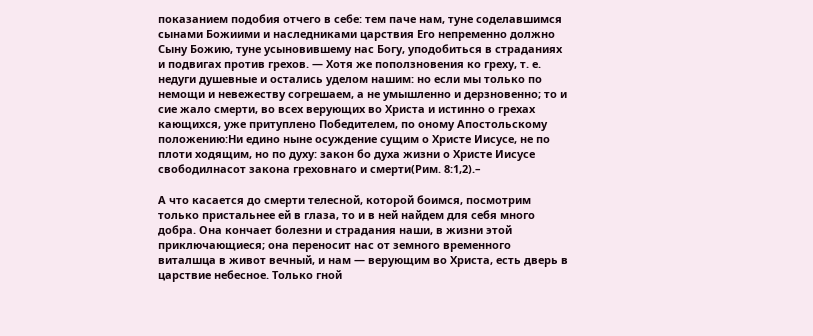показанием подобия отчего в себе: тем паче нам, туне соделавшимся сынами Божиими и наследниками царствия Его непременно должно Сыну Божию, туне усыновившему нас Богу, уподобиться в страданиях и подвигах против грехов. — Хотя же поползновения ко греху, т. е. недуги душевные и остались уделом нашим: но если мы только по немощи и невежеству согрешаем, а не умышленно и дерзновенно; то и сие жало смерти, во всех верующих во Христа и истинно о грехах кающихся, уже притуплено Победителем, по оному Апостольскому положению:Ни едино ныне осуждение сущим о Христе Иисусе, не по плоти ходящим, но по духу: закон бо духа жизни о Христе Иисусе свободилнасот закона греховнаго и смерти(Рим. 8:1,2).–

А что касается до смерти телесной, которой боимся, посмотрим только пристальнее ей в глаза, то и в ней найдем для себя много добра. Она кончает болезни и страдания наши, в жизни этой приключающиеся; она переносит нас от земного временного виталшца в живот вечный, и нам — верующим во Христа, есть дверь в царствие небесное. Только гной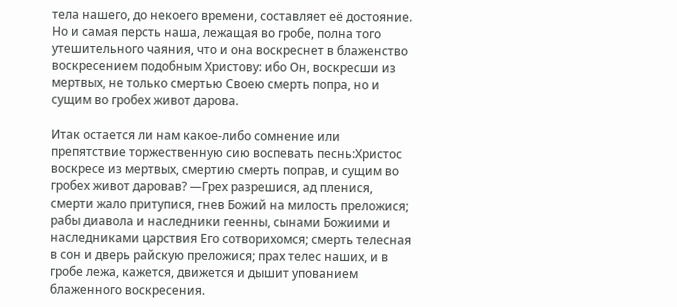тела нашего, до некоего времени, составляет её достояние. Но и самая персть наша, лежащая во гробе, полна того утешительного чаяния, что и она воскреснет в блаженство воскресением подобным Христову: ибо Он, воскресши из мертвых, не только смертью Своею смерть попра, но и сущим во гробех живот дарова.

Итак остается ли нам какое-либо сомнение или препятствие торжественную сию воспевать песнь:Христос воскресе из мертвых, смертию смерть поправ, и сущим во гробех живот даровав? —Грех разрешися, ад пленися, смерти жало притупися, гнев Божий на милость преложися; рабы диавола и наследники геенны, сынами Божиими и наследниками царствия Его сотворихомся; смерть телесная в сон и дверь райскую преложися; прах телес наших, и в гробе лежа, кажется, движется и дышит упованием блаженного воскресения.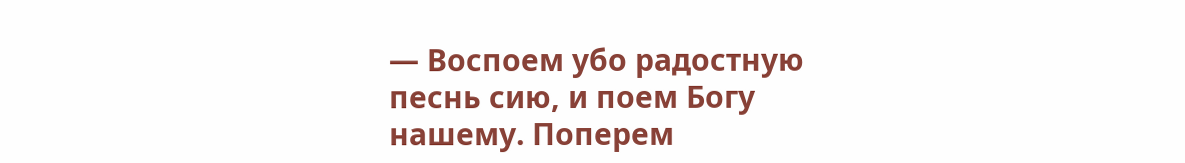— Воспоем убо радостную песнь сию, и поем Богу нашему. Поперем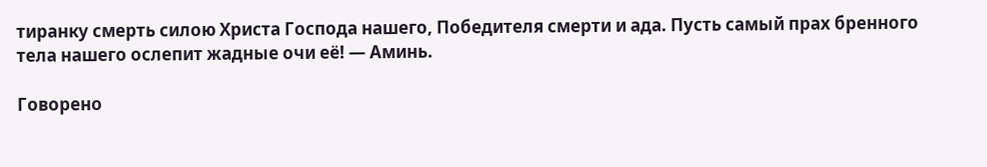тиранку смерть силою Христа Господа нашего, Победителя смерти и ада. Пусть самый прах бренного тела нашего ослепит жадные очи её! — Аминь.

Говорено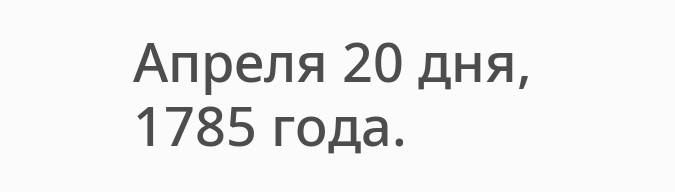Апреля 20 дня, 1785 года.